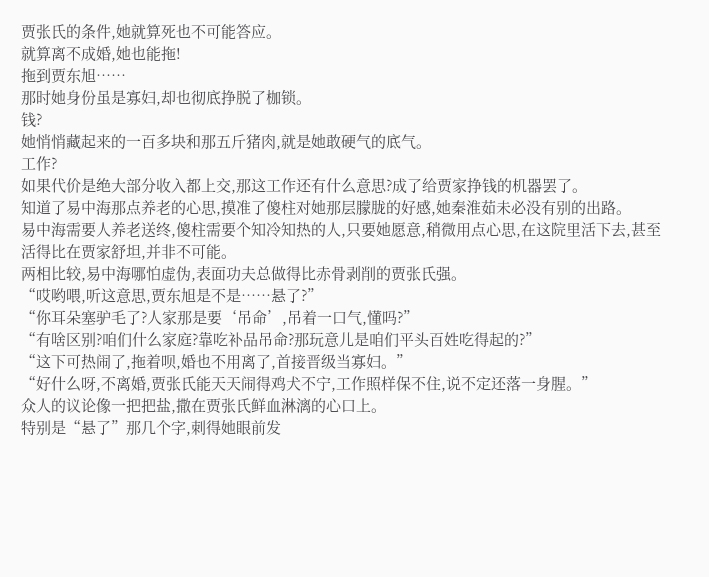贾张氏的条件,她就算死也不可能答应。
就算离不成婚,她也能拖!
拖到贾东旭……
那时她身份虽是寡妇,却也彻底挣脱了枷锁。
钱?
她悄悄藏起来的一百多块和那五斤猪肉,就是她敢硬气的底气。
工作?
如果代价是绝大部分收入都上交,那这工作还有什么意思?成了给贾家挣钱的机器罢了。
知道了易中海那点养老的心思,摸准了傻柱对她那层朦胧的好感,她秦淮茹未必没有别的出路。
易中海需要人养老送终,傻柱需要个知冷知热的人,只要她愿意,稍微用点心思,在这院里活下去,甚至活得比在贾家舒坦,并非不可能。
两相比较,易中海哪怕虚伪,表面功夫总做得比赤骨剥削的贾张氏强。
“哎哟喂,听这意思,贾东旭是不是……悬了?”
“你耳朵塞驴毛了?人家那是要‘吊命’,吊着一口气,懂吗?”
“有啥区别?咱们什么家庭?靠吃补品吊命?那玩意儿是咱们平头百姓吃得起的?”
“这下可热闹了,拖着呗,婚也不用离了,首接晋级当寡妇。”
“好什么呀,不离婚,贾张氏能天天闹得鸡犬不宁,工作照样保不住,说不定还落一身腥。”
众人的议论像一把把盐,撒在贾张氏鲜血淋漓的心口上。
特别是“悬了”那几个字,刺得她眼前发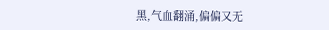黑,气血翻涌,偏偏又无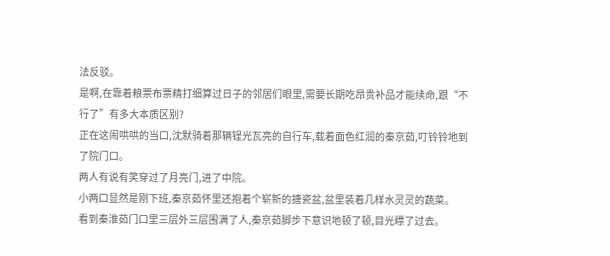法反驳。
是啊,在靠着粮票布票精打细算过日子的邻居们眼里,需要长期吃昂贵补品才能续命,跟“不行了”有多大本质区别?
正在这闹哄哄的当口,沈默骑着那辆锃光瓦亮的自行车,载着面色红润的秦京茹,叮铃铃地到了院门口。
两人有说有笑穿过了月亮门,进了中院。
小两口显然是刚下班,秦京茹怀里还抱着个崭新的搪瓷盆,盆里装着几样水灵灵的蔬菜。
看到秦淮茹门口里三层外三层围满了人,秦京茹脚步下意识地顿了顿,目光瞟了过去。